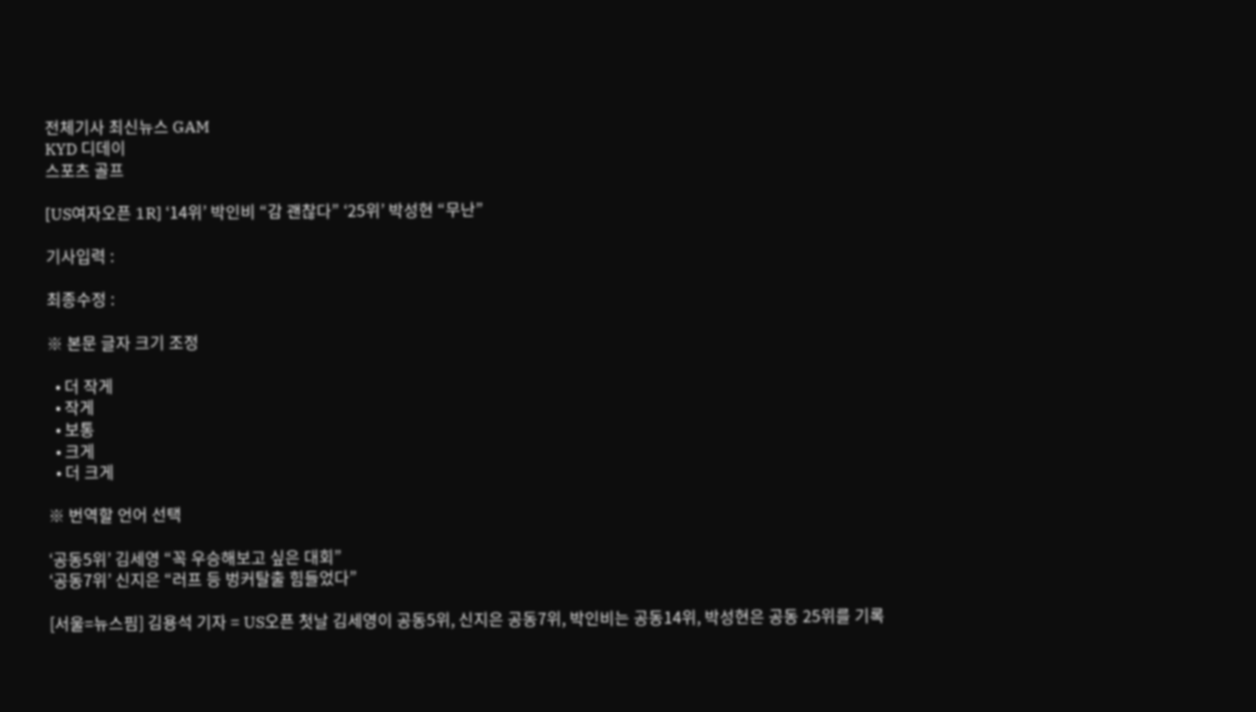전체기사 최신뉴스 GAM
KYD 디데이
스포츠 골프

[US여자오픈 1R] ‘14위’ 박인비 “감 괜찮다” ‘25위’ 박성현 “무난”

기사입력 :

최종수정 :

※ 본문 글자 크기 조정

  • 더 작게
  • 작게
  • 보통
  • 크게
  • 더 크게

※ 번역할 언어 선택

‘공동5위’ 김세영 “꼭 우승해보고 싶은 대회”
‘공동7위’ 신지은 “러프 등 벙커탈출 힘들었다”

[서울=뉴스핌] 김용석 기자 = US오픈 첫날 김세영이 공동5위, 신지은 공동7위, 박인비는 공동14위, 박성현은 공동 25위를 기록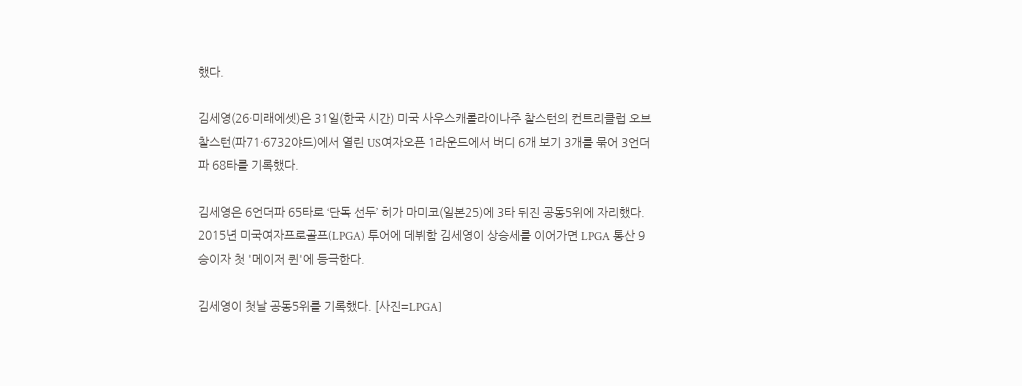했다.

김세영(26·미래에셋)은 31일(한국 시간) 미국 사우스캐롤라이나주 찰스턴의 컨트리클럽 오브 찰스턴(파71·6732야드)에서 열린 US여자오픈 1라운드에서 버디 6개 보기 3개를 묶어 3언더파 68타를 기록했다.

김세영은 6언더파 65타로 ‘단독 선두’ 히가 마미코(일본25)에 3타 뒤진 공동5위에 자리했다. 2015년 미국여자프로골프(LPGA) 투어에 데뷔함 김세영이 상승세를 이어가면 LPGA 통산 9승이자 첫 '메이저 퀸'에 등극한다.

김세영이 첫날 공동5위를 기록했다. [사진=LPGA]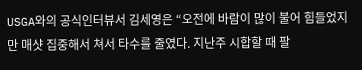USGA와의 공식인터뷰서 김세영은 “오전에 바람이 많이 불어 힘들었지만 매샷 집중해서 쳐서 타수를 줄였다. 지난주 시합할 때 팔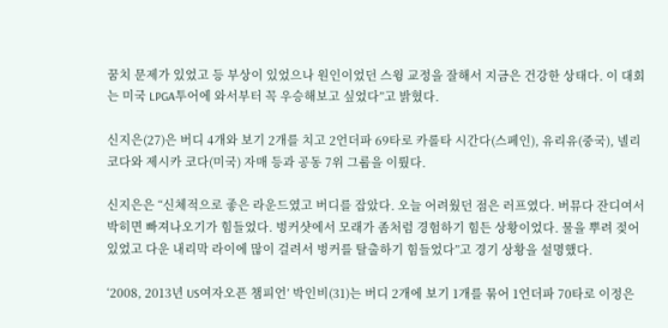꿈치 문제가 있었고 등 부상이 있었으나 원인이었던 스윙 교정을 잘해서 지금은 건강한 상태다. 이 대회는 미국 LPGA투어에 와서부터 꼭 우승해보고 싶었다”고 밝혔다.

신지은(27)은 버디 4개와 보기 2개를 치고 2언더파 69타로 카롤타 시간다(스페인), 유리유(중국), 넬리 코다와 제시카 코다(미국) 자매 등과 공동 7위 그룹을 이뤘다.

신지은은 “신체적으로 좋은 라운드였고 버디를 잡았다. 오늘 어려웠던 점은 러프였다. 버뮤다 잔디여서 박히면 빠져나오기가 힘들었다. 벙커샷에서 모래가 좀처럼 경험하기 힘든 상황이었다. 물을 뿌려 젖어있었고 다운 내리막 라이에 많이 걸려서 벙커를 탈출하기 힘들었다”고 경기 상황을 설명했다.

‘2008, 2013년 US여자오픈 챔피언’ 박인비(31)는 버디 2개에 보기 1개를 묶어 1언더파 70타로 이정은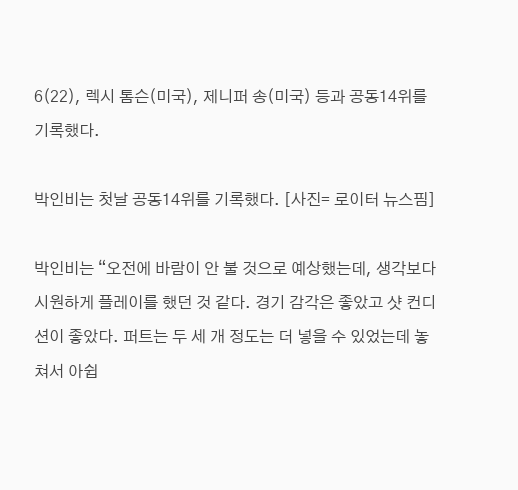6(22), 렉시 톰슨(미국), 제니퍼 송(미국) 등과 공동14위를 기록했다.

박인비는 첫날 공동14위를 기록했다. [사진= 로이터 뉴스핌]

박인비는 “오전에 바람이 안 불 것으로 예상했는데, 생각보다 시원하게 플레이를 했던 것 같다. 경기 감각은 좋았고 샷 컨디션이 좋았다. 퍼트는 두 세 개 정도는 더 넣을 수 있었는데 놓쳐서 아쉽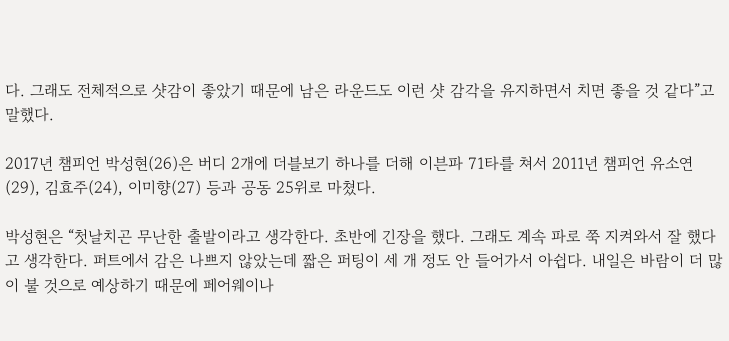다. 그래도 전체적으로 샷감이 좋았기 때문에 남은 라운드도 이런 샷 감각을 유지하면서 치면 좋을 것 같다”고 말했다.

2017년 챔피언 박성현(26)은 버디 2개에 더블보기 하나를 더해 이븐파 71타를 쳐서 2011년 챔피언 유소연(29), 김효주(24), 이미향(27) 등과 공동 25위로 마쳤다.

박성현은 “첫날치곤 무난한 출발이라고 생각한다. 초반에 긴장을 했다. 그래도 계속 파로 쭉 지켜와서 잘 했다고 생각한다. 퍼트에서 감은 나쁘지 않았는데 짧은 퍼팅이 세 개 정도 안 들어가서 아쉽다. 내일은 바람이 더 많이 불 것으로 예상하기 때문에 페어웨이나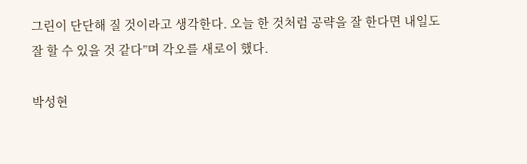그린이 단단해 질 것이라고 생각한다. 오늘 한 것처럼 공략을 잘 한다면 내일도 잘 할 수 있을 것 같다”며 각오를 새로이 했다.

박성현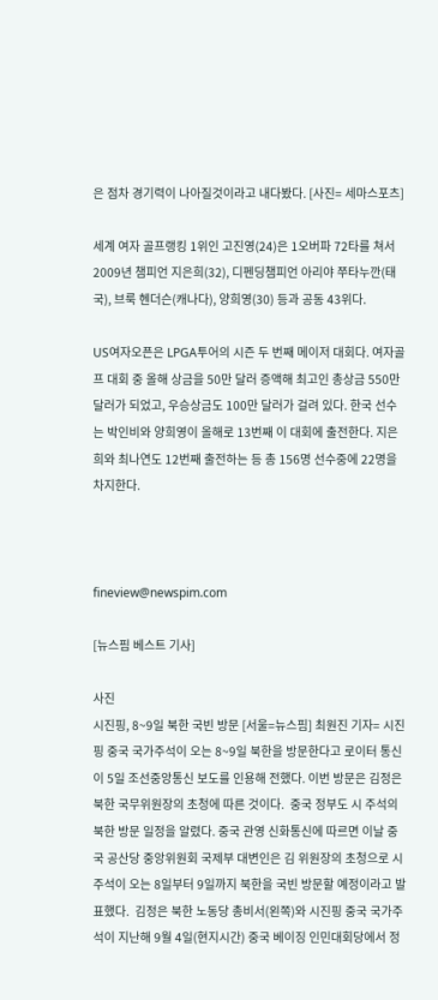은 점차 경기력이 나아질것이라고 내다봤다. [사진= 세마스포츠]

세계 여자 골프랭킹 1위인 고진영(24)은 1오버파 72타를 쳐서 2009년 챔피언 지은희(32), 디펜딩챔피언 아리야 쭈타누깐(태국), 브룩 헨더슨(캐나다), 양희영(30) 등과 공동 43위다.

US여자오픈은 LPGA투어의 시즌 두 번째 메이저 대회다. 여자골프 대회 중 올해 상금을 50만 달러 증액해 최고인 총상금 550만 달러가 되었고, 우승상금도 100만 달러가 걸려 있다. 한국 선수는 박인비와 양희영이 올해로 13번째 이 대회에 출전한다. 지은희와 최나연도 12번째 출전하는 등 총 156명 선수중에 22명을 차지한다.



fineview@newspim.com

[뉴스핌 베스트 기사]

사진
시진핑, 8~9일 북한 국빈 방문 [서울=뉴스핌] 최원진 기자= 시진핑 중국 국가주석이 오는 8~9일 북한을 방문한다고 로이터 통신이 5일 조선중앙통신 보도를 인용해 전했다. 이번 방문은 김정은 북한 국무위원장의 초청에 따른 것이다.  중국 정부도 시 주석의 북한 방문 일정을 알렸다. 중국 관영 신화통신에 따르면 이날 중국 공산당 중앙위원회 국제부 대변인은 김 위원장의 초청으로 시 주석이 오는 8일부터 9일까지 북한을 국빈 방문할 예정이라고 발표했다.  김정은 북한 노동당 총비서(왼쪽)와 시진핑 중국 국가주석이 지난해 9월 4일(현지시간) 중국 베이징 인민대회당에서 정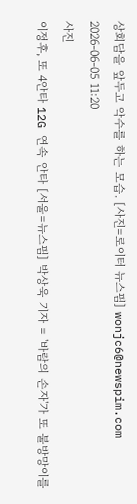상회담을 앞두고 악수를 하는 모습. [사진=로이터 뉴스핌] wonjc6@newspim.com   2026-06-05 11:20
사진
이정후, 또 4안타 12G 연속 안타 [서울=뉴스핌] 박상욱 기자 = '바람의 손자'가 또 불방망이를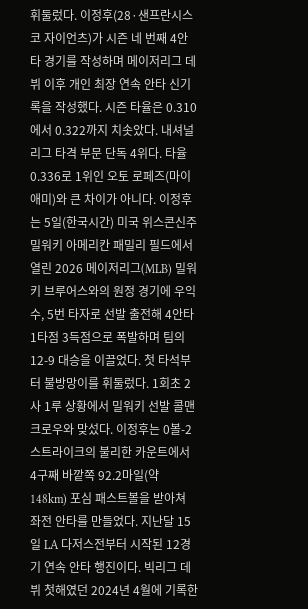휘둘렀다. 이정후(28·샌프란시스코 자이언츠)가 시즌 네 번째 4안타 경기를 작성하며 메이저리그 데뷔 이후 개인 최장 연속 안타 신기록을 작성했다. 시즌 타율은 0.310에서 0.322까지 치솟았다. 내셔널리그 타격 부문 단독 4위다. 타율 0.336로 1위인 오토 로페즈(마이애미)와 큰 차이가 아니다. 이정후는 5일(한국시간) 미국 위스콘신주 밀워키 아메리칸 패밀리 필드에서 열린 2026 메이저리그(MLB) 밀워키 브루어스와의 원정 경기에 우익수, 5번 타자로 선발 출전해 4안타 1타점 3득점으로 폭발하며 팀의 12-9 대승을 이끌었다. 첫 타석부터 불방망이를 휘둘렀다. 1회초 2사 1루 상황에서 밀워키 선발 콜맨 크로우와 맞섰다. 이정후는 0볼-2스트라이크의 불리한 카운트에서 4구째 바깥쪽 92.2마일(약 148km) 포심 패스트볼을 받아쳐 좌전 안타를 만들었다. 지난달 15일 LA 다저스전부터 시작된 12경기 연속 안타 행진이다. 빅리그 데뷔 첫해였던 2024년 4월에 기록한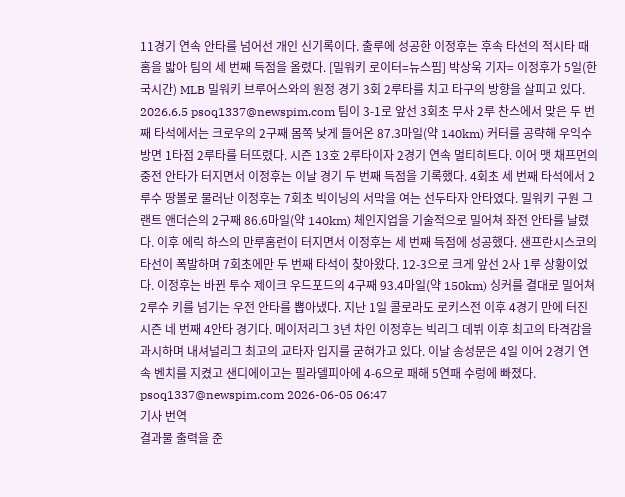11경기 연속 안타를 넘어선 개인 신기록이다. 출루에 성공한 이정후는 후속 타선의 적시타 때 홈을 밟아 팀의 세 번째 득점을 올렸다. [밀워키 로이터=뉴스핌] 박상욱 기자= 이정후가 5일(한국시간) MLB 밀워키 브루어스와의 원정 경기 3회 2루타를 치고 타구의 방향을 살피고 있다. 2026.6.5 psoq1337@newspim.com 팀이 3-1로 앞선 3회초 무사 2루 찬스에서 맞은 두 번째 타석에서는 크로우의 2구째 몸쪽 낮게 들어온 87.3마일(약 140km) 커터를 공략해 우익수 방면 1타점 2루타를 터뜨렸다. 시즌 13호 2루타이자 2경기 연속 멀티히트다. 이어 맷 채프먼의 중전 안타가 터지면서 이정후는 이날 경기 두 번째 득점을 기록했다. 4회초 세 번째 타석에서 2루수 땅볼로 물러난 이정후는 7회초 빅이닝의 서막을 여는 선두타자 안타였다. 밀워키 구원 그랜트 앤더슨의 2구째 86.6마일(약 140km) 체인지업을 기술적으로 밀어쳐 좌전 안타를 날렸다. 이후 에릭 하스의 만루홈런이 터지면서 이정후는 세 번째 득점에 성공했다. 샌프란시스코의 타선이 폭발하며 7회초에만 두 번째 타석이 찾아왔다. 12-3으로 크게 앞선 2사 1루 상황이었다. 이정후는 바뀐 투수 제이크 우드포드의 4구째 93.4마일(약 150km) 싱커를 결대로 밀어쳐 2루수 키를 넘기는 우전 안타를 뽑아냈다. 지난 1일 콜로라도 로키스전 이후 4경기 만에 터진 시즌 네 번째 4안타 경기다. 메이저리그 3년 차인 이정후는 빅리그 데뷔 이후 최고의 타격감을 과시하며 내셔널리그 최고의 교타자 입지를 굳혀가고 있다. 이날 송성문은 4일 이어 2경기 연속 벤치를 지켰고 샌디에이고는 필라델피아에 4-6으로 패해 5연패 수렁에 빠졌다. psoq1337@newspim.com 2026-06-05 06:47
기사 번역
결과물 출력을 준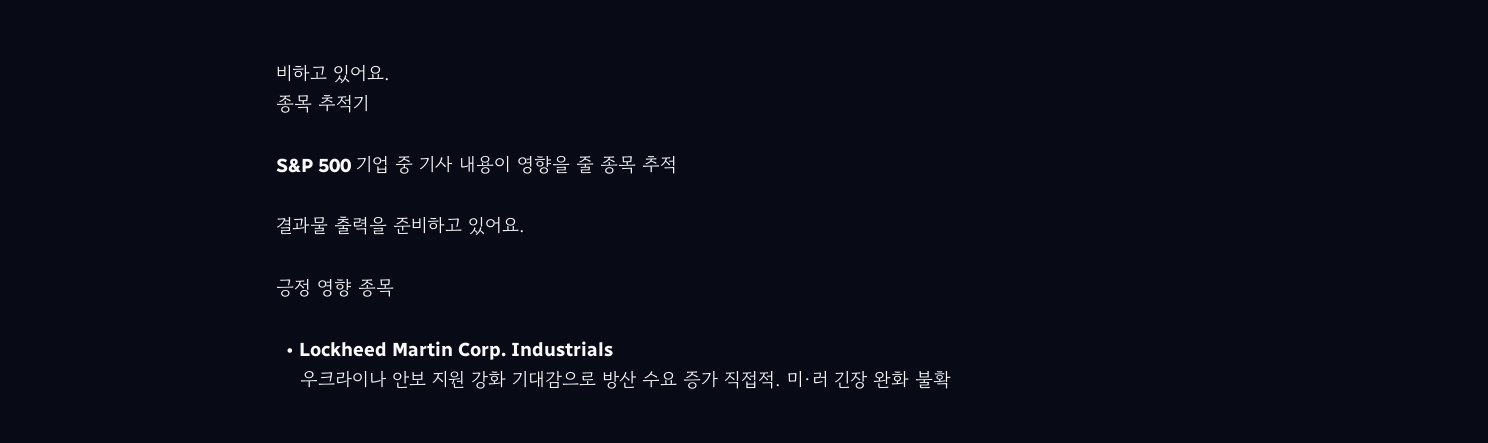비하고 있어요.
종목 추적기

S&P 500 기업 중 기사 내용이 영향을 줄 종목 추적

결과물 출력을 준비하고 있어요.

긍정 영향 종목

  • Lockheed Martin Corp. Industrials
    우크라이나 안보 지원 강화 기대감으로 방산 수요 증가 직접적. 미·러 긴장 완화 불확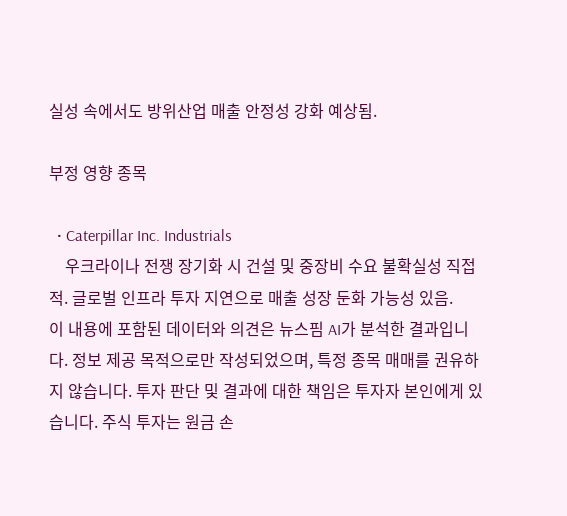실성 속에서도 방위산업 매출 안정성 강화 예상됨.

부정 영향 종목

  • Caterpillar Inc. Industrials
    우크라이나 전쟁 장기화 시 건설 및 중장비 수요 불확실성 직접적. 글로벌 인프라 투자 지연으로 매출 성장 둔화 가능성 있음.
이 내용에 포함된 데이터와 의견은 뉴스핌 AI가 분석한 결과입니다. 정보 제공 목적으로만 작성되었으며, 특정 종목 매매를 권유하지 않습니다. 투자 판단 및 결과에 대한 책임은 투자자 본인에게 있습니다. 주식 투자는 원금 손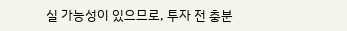실 가능성이 있으므로, 투자 전 충분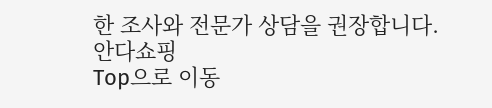한 조사와 전문가 상담을 권장합니다.
안다쇼핑
Top으로 이동